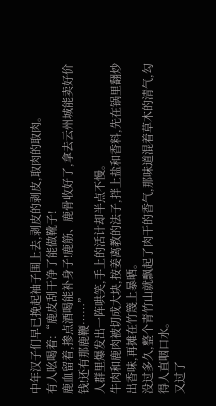中年汉子们早已挽起袖子围上去,剥皮的剥皮,取肉的取肉。
有人吆喝着:“鹿皮刮干净了能做靴子!
鹿血留着,掺点酒喝能补身子!鹿筋、鹿骨收好了,拿去云州城能卖好价钱!还有那鹿鞭……”
人群里爆发出一阵哄笑,手上的活计却半点不慢。
牛肉和鹿肉被切成大块,按姜离教的法子,拌上盐和香料,先在锅里翻炒出香味,再摊在竹篾上暴晒。
没过多久,整个青竹山就飘起了肉干的香气,那味道混着草木的清气,勾得人直咽口水。
又过了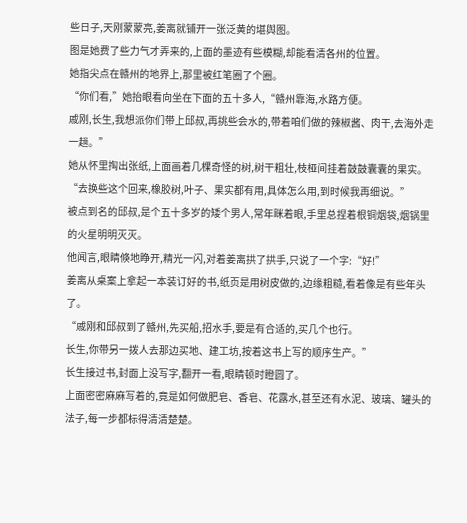些日子,天刚蒙蒙亮,姜离就铺开一张泛黄的堪舆图。
图是她费了些力气才弄来的,上面的墨迹有些模糊,却能看清各州的位置。
她指尖点在赣州的地界上,那里被红笔圈了个圈。
“你们看,”她抬眼看向坐在下面的五十多人,“赣州靠海,水路方便。
戚刚,长生,我想派你们带上邱叔,再挑些会水的,带着咱们做的辣椒酱、肉干,去海外走一趟。”
她从怀里掏出张纸,上面画着几棵奇怪的树,树干粗壮,枝桠间挂着鼓鼓囊囊的果实。
“去换些这个回来,橡胶树,叶子、果实都有用,具体怎么用,到时候我再细说。”
被点到名的邱叔,是个五十多岁的矮个男人,常年眯着眼,手里总捏着根铜烟袋,烟锅里的火星明明灭灭。
他闻言,眼睛倏地睁开,精光一闪,对着姜离拱了拱手,只说了一个字:“好!”
姜离从桌案上拿起一本装订好的书,纸页是用树皮做的,边缘粗糙,看着像是有些年头了。
“戚刚和邱叔到了赣州,先买船,招水手,要是有合适的,买几个也行。
长生,你带另一拨人去那边买地、建工坊,按着这书上写的顺序生产。”
长生接过书,封面上没写字,翻开一看,眼睛顿时瞪圆了。
上面密密麻麻写着的,竟是如何做肥皂、香皂、花露水,甚至还有水泥、玻璃、罐头的法子,每一步都标得清清楚楚。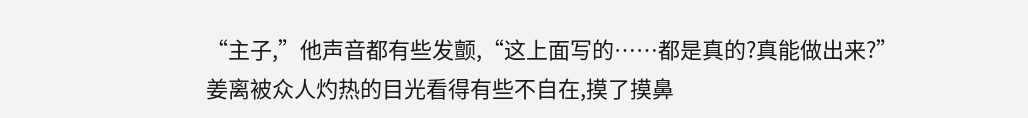“主子,”他声音都有些发颤,“这上面写的……都是真的?真能做出来?”
姜离被众人灼热的目光看得有些不自在,摸了摸鼻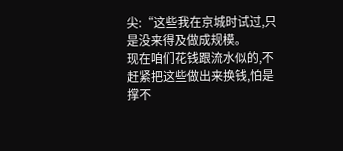尖:“这些我在京城时试过,只是没来得及做成规模。
现在咱们花钱跟流水似的,不赶紧把这些做出来换钱,怕是撑不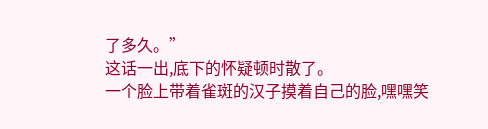了多久。”
这话一出,底下的怀疑顿时散了。
一个脸上带着雀斑的汉子摸着自己的脸,嘿嘿笑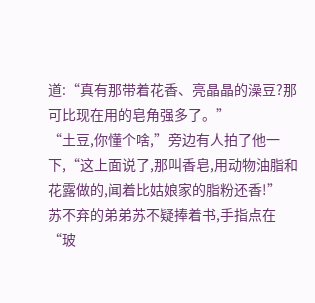道:“真有那带着花香、亮晶晶的澡豆?那可比现在用的皂角强多了。”
“土豆,你懂个啥,”旁边有人拍了他一下,“这上面说了,那叫香皂,用动物油脂和花露做的,闻着比姑娘家的脂粉还香!”
苏不弃的弟弟苏不疑捧着书,手指点在“玻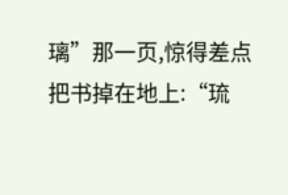璃”那一页,惊得差点把书掉在地上:“琉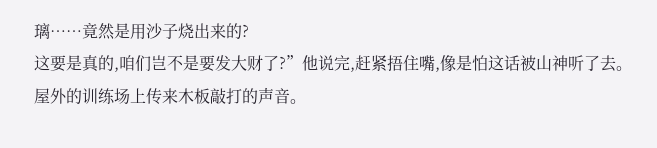璃……竟然是用沙子烧出来的?
这要是真的,咱们岂不是要发大财了?”他说完,赶紧捂住嘴,像是怕这话被山神听了去。
屋外的训练场上传来木板敲打的声音。